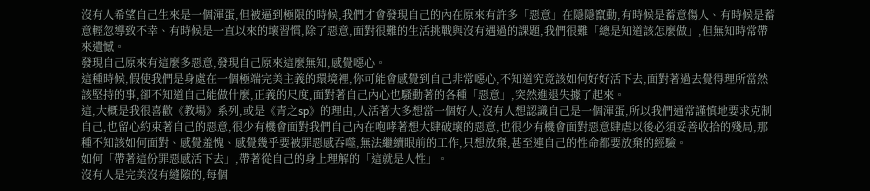沒有人希望自己生來是一個渾蛋,但被逼到極限的時候,我們才會發現自己的內在原來有許多「惡意」在隱隱竄動,有時候是蓄意傷人、有時候是蓄意輕忽導致不幸、有時候是一直以來的壞習慣,除了惡意,面對很難的生活挑戰與沒有遇過的課題,我們很難「總是知道該怎麼做」,但無知時常帶來遺憾。
發現自己原來有這麼多惡意,發現自己原來這麼無知,感覺噁心。
這種時候,假使我們是身處在一個極端完美主義的環境裡,你可能會感覺到自己非常噁心,不知道究竟該如何好好活下去,面對著過去覺得理所當然該堅持的事,卻不知道自己能做什麼,正義的尺度,面對著自己內心也騷動著的各種「惡意」,突然進退失據了起來。
這,大概是我很喜歡《教場》系列,或是《青之sp》的理由,人活著大多想當一個好人,沒有人想認識自己是一個渾蛋,所以我們通常謹慎地要求克制自己,也留心約束著自己的惡意,很少有機會面對我們自己內在咆哮著想大肆破壞的惡意,也很少有機會面對惡意肆虐以後必須妥善收拾的殘局,那種不知該如何面對、感覺羞愧、感覺幾乎要被罪惡感吞噬,無法繼續眼前的工作,只想放棄,甚至連自己的性命都要放棄的經驗。
如何「帶著這份罪惡感活下去」,帶著從自己的身上理解的「這就是人性」。
沒有人是完美沒有縫隙的,每個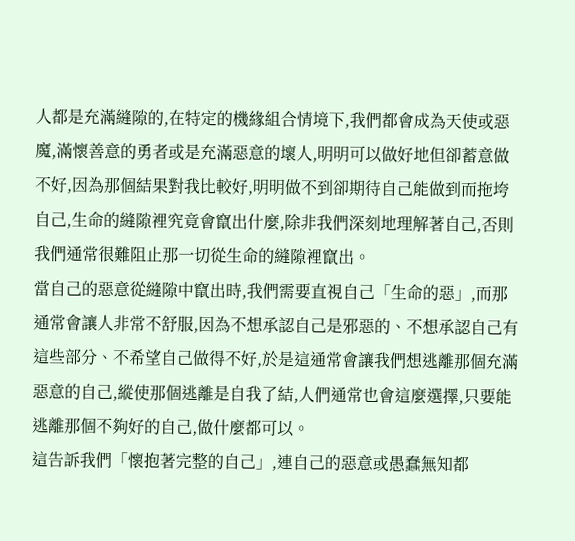人都是充滿縫隙的,在特定的機緣組合情境下,我們都會成為天使或惡魔,滿懷善意的勇者或是充滿惡意的壞人,明明可以做好地但卻蓄意做不好,因為那個結果對我比較好,明明做不到卻期待自己能做到而拖垮自己,生命的縫隙裡究竟會竄出什麼,除非我們深刻地理解著自己,否則我們通常很難阻止那一切從生命的縫隙裡竄出。
當自己的惡意從縫隙中竄出時,我們需要直視自己「生命的惡」,而那通常會讓人非常不舒服,因為不想承認自己是邪惡的、不想承認自己有這些部分、不希望自己做得不好,於是這通常會讓我們想逃離那個充滿惡意的自己,縱使那個逃離是自我了結,人們通常也會這麼選擇,只要能逃離那個不夠好的自己,做什麼都可以。
這告訴我們「懷抱著完整的自己」,連自己的惡意或愚蠢無知都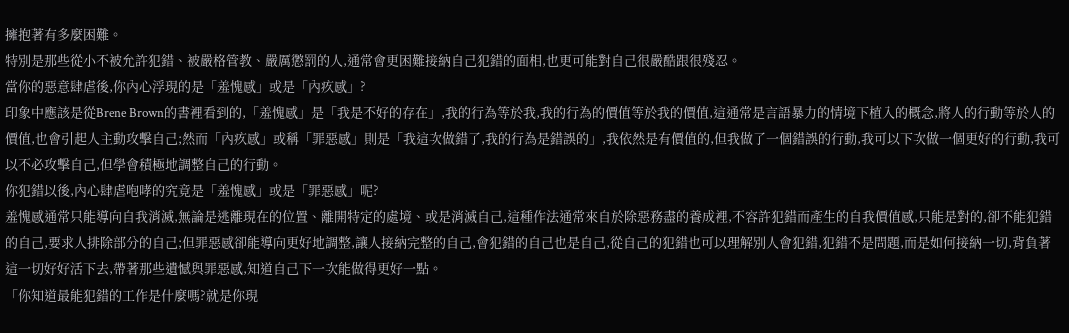擁抱著有多麼困難。
特別是那些從小不被允許犯錯、被嚴格管教、嚴厲懲罰的人,通常會更困難接納自己犯錯的面相,也更可能對自己很嚴酷跟很殘忍。
當你的惡意肆虐後,你內心浮現的是「羞愧感」或是「內疚感」?
印象中應該是從Brene Brown的書裡看到的,「羞愧感」是「我是不好的存在」,我的行為等於我,我的行為的價值等於我的價值,這通常是言語暴力的情境下植入的概念,將人的行動等於人的價值,也會引起人主動攻擊自己;然而「內疚感」或稱「罪惡感」則是「我這次做錯了,我的行為是錯誤的」,我依然是有價值的,但我做了一個錯誤的行動,我可以下次做一個更好的行動,我可以不必攻擊自己,但學會積極地調整自己的行動。
你犯錯以後,內心肆虐咆哮的究竟是「羞愧感」或是「罪惡感」呢?
羞愧感通常只能導向自我消滅,無論是逃離現在的位置、離開特定的處境、或是消滅自己,這種作法通常來自於除惡務盡的養成裡,不容許犯錯而產生的自我價值感,只能是對的,卻不能犯錯的自己,要求人排除部分的自己;但罪惡感卻能導向更好地調整,讓人接納完整的自己,會犯錯的自己也是自己,從自己的犯錯也可以理解別人會犯錯,犯錯不是問題,而是如何接納一切,背負著這一切好好活下去,帶著那些遺憾與罪惡感,知道自己下一次能做得更好一點。
「你知道最能犯錯的工作是什麼嗎?就是你現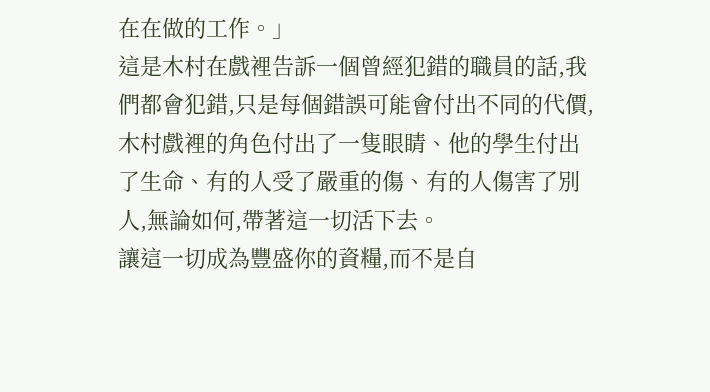在在做的工作。」
這是木村在戲裡告訴一個曾經犯錯的職員的話,我們都會犯錯,只是每個錯誤可能會付出不同的代價,木村戲裡的角色付出了一隻眼睛、他的學生付出了生命、有的人受了嚴重的傷、有的人傷害了別人,無論如何,帶著這一切活下去。
讓這一切成為豐盛你的資糧,而不是自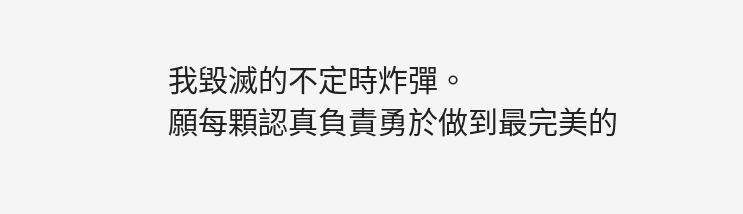我毀滅的不定時炸彈。
願每顆認真負責勇於做到最完美的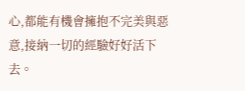心,都能有機會擁抱不完美與惡意,接納一切的經驗好好活下去。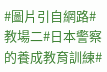#圖片引自網路#教場二#日本警察的養成教育訓練#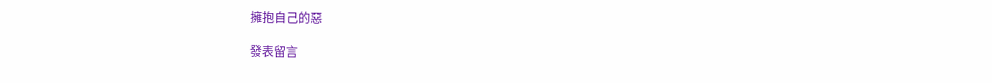擁抱自己的惡

發表留言